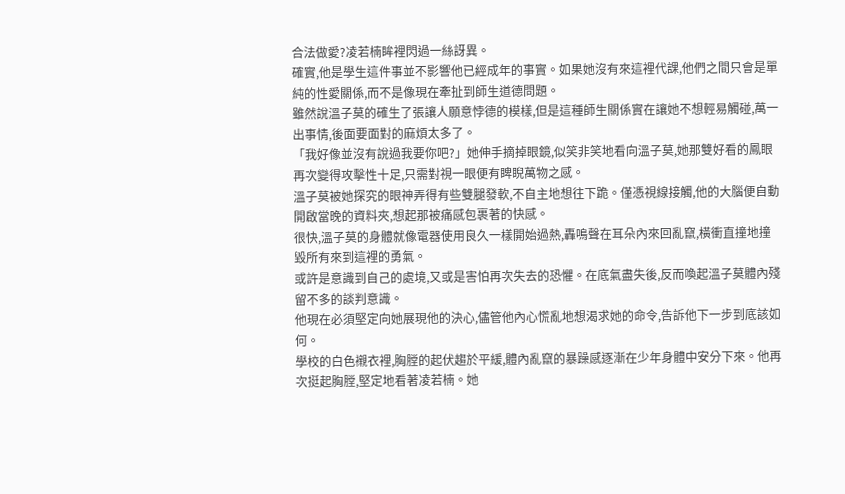合法做愛?凌若楠眸裡閃過一絲訝異。
確實,他是學生這件事並不影響他已經成年的事實。如果她沒有來這裡代課,他們之間只會是單純的性愛關係,而不是像現在牽扯到師生道德問題。
雖然說溫子莫的確生了張讓人願意悖德的模樣,但是這種師生關係實在讓她不想輕易觸碰,萬一出事情,後面要面對的麻煩太多了。
「我好像並沒有說過我要你吧?」她伸手摘掉眼鏡,似笑非笑地看向溫子莫,她那雙好看的鳳眼再次變得攻擊性十足,只需對視一眼便有睥睨萬物之感。
溫子莫被她探究的眼神弄得有些雙腿發軟,不自主地想往下跪。僅憑視線接觸,他的大腦便自動開啟當晚的資料夾,想起那被痛感包裹著的快感。
很快,溫子莫的身體就像電器使用良久一樣開始過熱,轟鳴聲在耳朵內來回亂竄,橫衝直撞地撞毀所有來到這裡的勇氣。
或許是意識到自己的處境,又或是害怕再次失去的恐懼。在底氣盡失後,反而喚起溫子莫體內殘留不多的談判意識。
他現在必須堅定向她展現他的決心,儘管他內心慌亂地想渴求她的命令,告訴他下一步到底該如何。
學校的白色襯衣裡,胸膛的起伏趨於平緩,體內亂竄的暴躁感逐漸在少年身體中安分下來。他再次挺起胸膛,堅定地看著凌若楠。她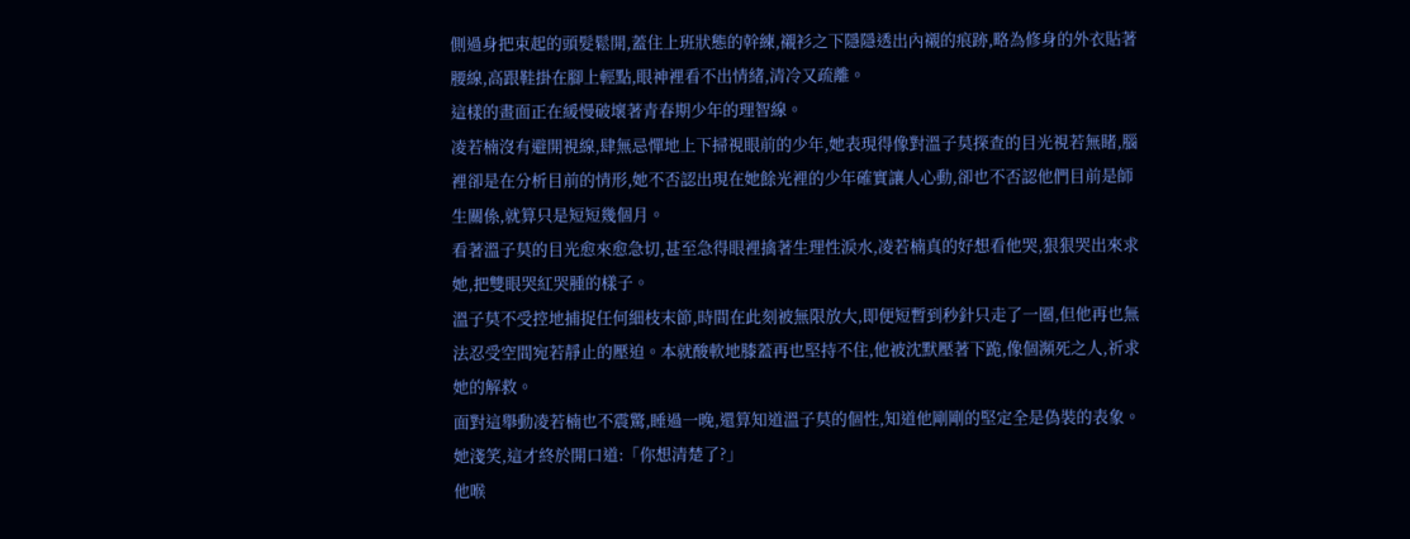側過身把束起的頭髮鬆開,蓋住上班狀態的幹練,襯衫之下隱隱透出內襯的痕跡,略為修身的外衣貼著腰線,高跟鞋掛在腳上輕點,眼神裡看不出情緒,清冷又疏離。
這樣的畫面正在緩慢破壞著青春期少年的理智線。
凌若楠沒有避開視線,肆無忌憚地上下掃視眼前的少年,她表現得像對溫子莫探查的目光視若無睹,腦裡卻是在分析目前的情形,她不否認出現在她餘光裡的少年確實讓人心動,卻也不否認他們目前是師生關係,就算只是短短幾個月。
看著溫子莫的目光愈來愈急切,甚至急得眼裡擒著生理性淚水,凌若楠真的好想看他哭,狠狠哭出來求她,把雙眼哭紅哭腫的樣子。
溫子莫不受控地捕捉任何細枝末節,時間在此刻被無限放大,即便短暫到秒針只走了一圈,但他再也無法忍受空間宛若靜止的壓迫。本就酸軟地膝蓋再也堅持不住,他被沈默壓著下跪,像個瀕死之人,祈求她的解救。
面對這舉動凌若楠也不震驚,睡過一晚,還算知道溫子莫的個性,知道他剛剛的堅定全是偽裝的表象。她淺笑,這才終於開口道:「你想清楚了?」
他喉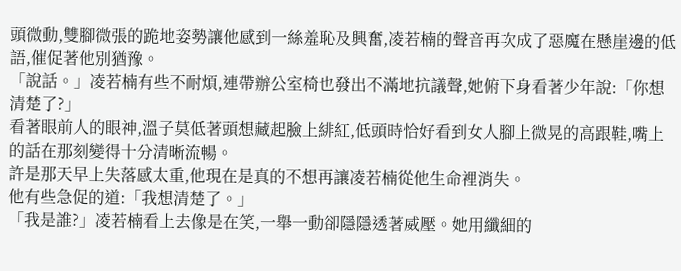頭微動,雙腳微張的跪地姿勢讓他感到一絲羞恥及興奮,凌若楠的聲音再次成了惡魔在懸崖邊的低語,催促著他別猶豫。
「說話。」凌若楠有些不耐煩,連帶辦公室椅也發出不滿地抗議聲,她俯下身看著少年說:「你想清楚了?」
看著眼前人的眼神,溫子莫低著頭想藏起臉上緋紅,低頭時恰好看到女人腳上微晃的高跟鞋,嘴上的話在那刻變得十分清晰流暢。
許是那天早上失落感太重,他現在是真的不想再讓凌若楠從他生命裡消失。
他有些急促的道:「我想清楚了。」
「我是誰?」凌若楠看上去像是在笑,一舉一動卻隱隱透著威壓。她用纖細的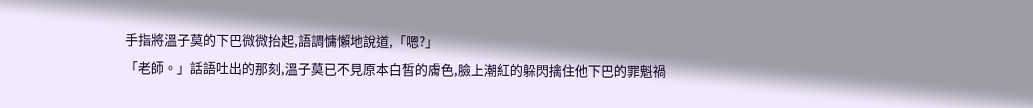手指將溫子莫的下巴微微抬起,語調慵懶地說道,「嗯?」
「老師。」話語吐出的那刻,溫子莫已不見原本白皙的膚色,臉上潮紅的躲閃擒住他下巴的罪魁禍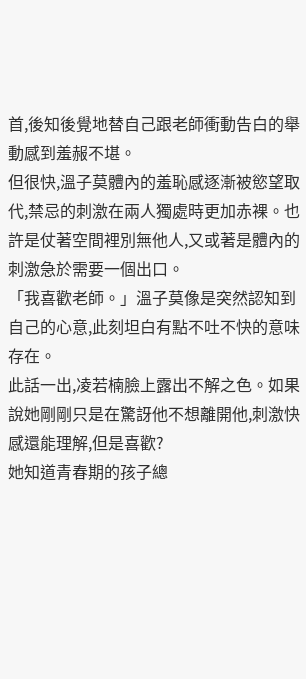首,後知後覺地替自己跟老師衝動告白的舉動感到羞赧不堪。
但很快,溫子莫體內的羞恥感逐漸被慾望取代,禁忌的刺激在兩人獨處時更加赤裸。也許是仗著空間裡別無他人,又或著是體內的刺激急於需要一個出口。
「我喜歡老師。」溫子莫像是突然認知到自己的心意,此刻坦白有點不吐不快的意味存在。
此話一出,凌若楠臉上露出不解之色。如果說她剛剛只是在驚訝他不想離開他,刺激快感還能理解,但是喜歡?
她知道青春期的孩子總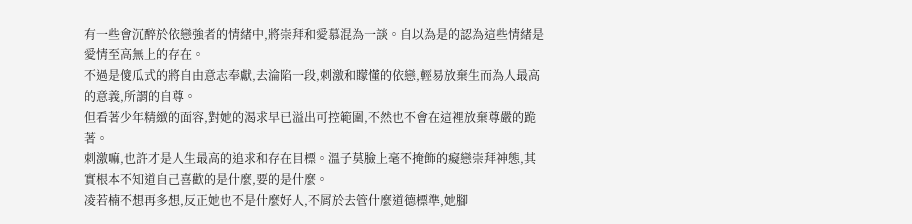有一些會沉醉於依戀強者的情緒中,將崇拜和愛慕混為一談。自以為是的認為這些情緒是愛情至高無上的存在。
不過是傻瓜式的將自由意志奉獻,去淪陷一段,刺激和矇懂的依戀,輕易放棄生而為人最高的意義,所謂的自尊。
但看著少年精緻的面容,對她的渴求早已溢出可控範圍,不然也不會在這裡放棄尊嚴的跪著。
刺激嘛,也許才是人生最高的追求和存在目標。溫子莫臉上毫不掩飾的癡戀崇拜神態,其實根本不知道自己喜歡的是什麼,要的是什麼。
凌若楠不想再多想,反正她也不是什麼好人,不屑於去管什麼道德標準,她腳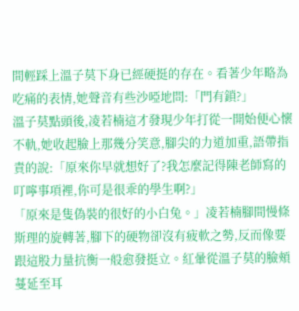間輕踩上溫子莫下身已經硬挺的存在。看著少年略為吃痛的表情,她聲音有些沙啞地問:「門有鎖?」
溫子莫點頭後,凌若楠這才發現少年打從一開始便心懷不軌,她收起臉上那幾分笑意,腳尖的力道加重,語帶指責的說:「原來你早就想好了?我怎麼記得陳老師寫的叮嚀事項裡,你可是很乖的學生啊?」
「原來是隻偽裝的很好的小白兔。」凌若楠腳間慢條斯理的旋轉著,腳下的硬物卻沒有疲軟之勢,反而像要跟這股力量抗衡一般愈發挺立。紅暈從溫子莫的臉頰蔓延至耳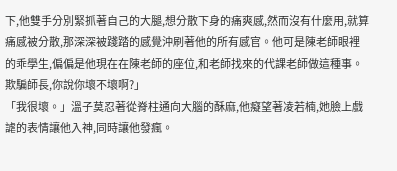下,他雙手分別緊抓著自己的大腿,想分散下身的痛爽感,然而沒有什麼用,就算痛感被分散,那深深被踐踏的感覺沖刷著他的所有感官。他可是陳老師眼裡的乖學生,偏偏是他現在在陳老師的座位,和老師找來的代課老師做這種事。欺騙師長,你說你壞不壞啊?」
「我很壞。」溫子莫忍著從脊柱通向大腦的酥麻,他癡望著凌若楠,她臉上戲謔的表情讓他入神,同時讓他發瘋。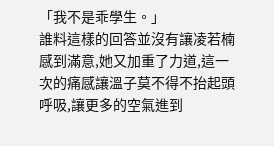「我不是乖學生。」
誰料這樣的回答並沒有讓凌若楠感到滿意,她又加重了力道,這一次的痛感讓溫子莫不得不抬起頭呼吸,讓更多的空氣進到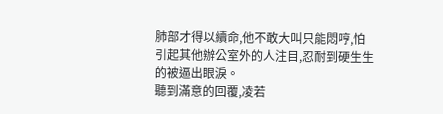肺部才得以續命,他不敢大叫只能悶哼,怕引起其他辦公室外的人注目,忍耐到硬生生的被逼出眼淚。
聽到滿意的回覆,凌若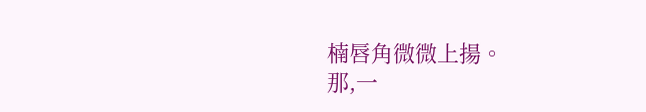楠唇角微微上揚。
那,一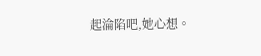起淪陷吧,她心想。